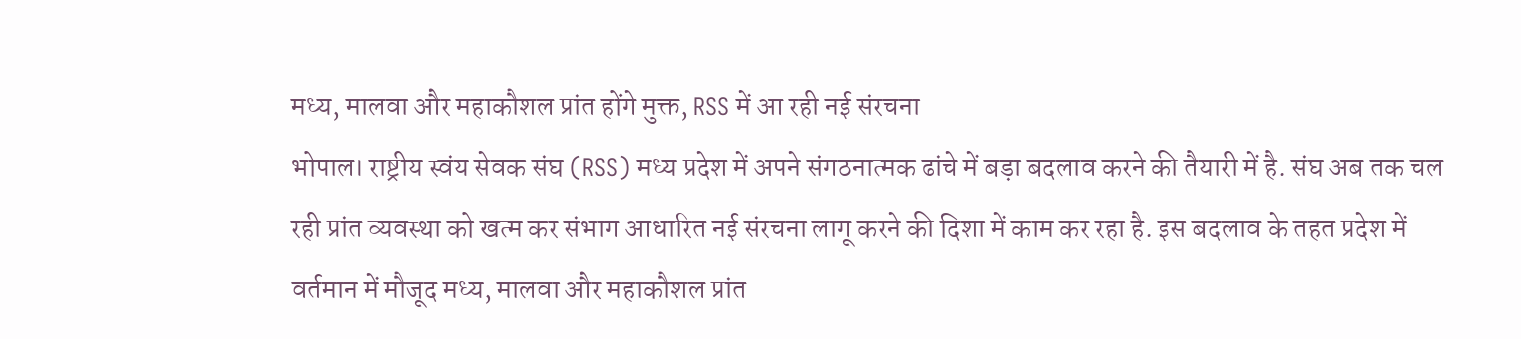मध्य, मालवा और महाकौशल प्रांत होंगे मुक्त, RSS में आ रही नई संरचना
भोपाल। राष्ट्रीय स्वंय सेवक संघ (RSS) मध्य प्रदेश में अपने संगठनात्मक ढांचे में बड़ा बदलाव करने की तैयारी में है. संघ अब तक चल रही प्रांत व्यवस्था को खत्म कर संभाग आधारित नई संरचना लागू करने की दिशा में काम कर रहा है. इस बदलाव के तहत प्रदेश में वर्तमान में मौजूद मध्य, मालवा और महाकौशल प्रांत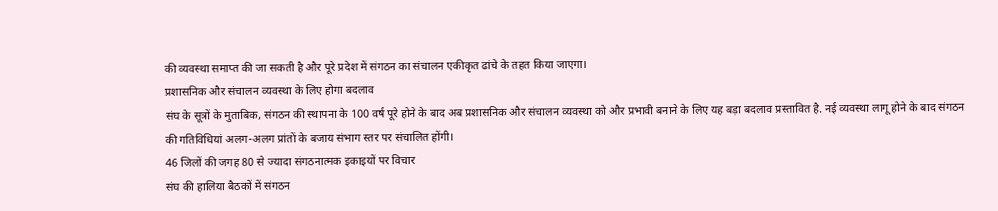की व्यवस्था समाप्त की जा सकती है और पूरे प्रदेश में संगठन का संचालन एकीकृत ढांचे के तहत किया जाएगा।
प्रशासनिक और संचालन व्यवस्था के लिए होगा बदलाव
संघ के सूत्रों के मुताबिक, संगठन की स्थापना के 100 वर्ष पूरे होने के बाद अब प्रशासनिक और संचालन व्यवस्था को और प्रभावी बनाने के लिए यह बड़ा बदलाव प्रस्तावित है. नई व्यवस्था लागू होने के बाद संगठन की गतिविधियां अलग-अलग प्रांतों के बजाय संभाग स्तर पर संचालित होंगी।
46 जिलों की जगह 80 से ज्यादा संगठनात्मक इकाइयों पर विचार
संघ की हालिया बैठकों में संगठन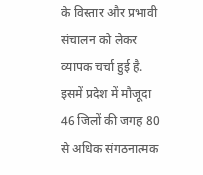के विस्तार और प्रभावी संचालन को लेकर व्यापक चर्चा हुई है. इसमें प्रदेश में मौजूदा 46 जिलों की जगह 80 से अधिक संगठनात्मक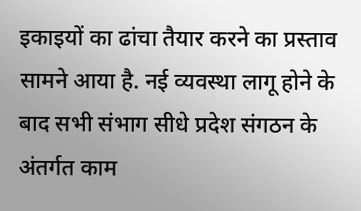इकाइयों का ढांचा तैयार करने का प्रस्ताव सामने आया है. नई व्यवस्था लागू होने के बाद सभी संभाग सीधे प्रदेश संगठन के अंतर्गत काम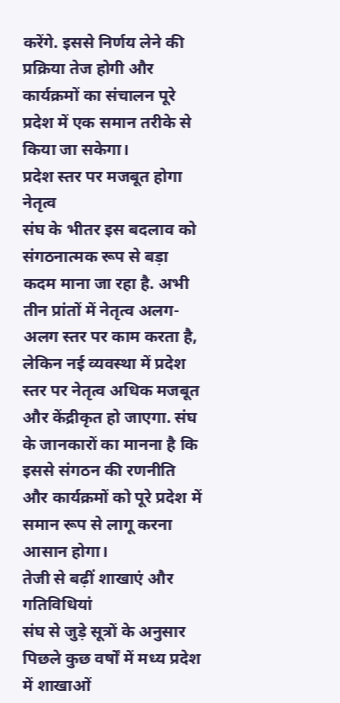करेंगे. इससे निर्णय लेने की प्रक्रिया तेज होगी और कार्यक्रमों का संचालन पूरे प्रदेश में एक समान तरीके से किया जा सकेगा।
प्रदेश स्तर पर मजबूत होगा नेतृत्व
संघ के भीतर इस बदलाव को संगठनात्मक रूप से बड़ा कदम माना जा रहा है. अभी तीन प्रांतों में नेतृत्व अलग-अलग स्तर पर काम करता है, लेकिन नई व्यवस्था में प्रदेश स्तर पर नेतृत्व अधिक मजबूत और केंद्रीकृत हो जाएगा. संघ के जानकारों का मानना है कि इससे संगठन की रणनीति और कार्यक्रमों को पूरे प्रदेश में समान रूप से लागू करना आसान होगा।
तेजी से बढ़ीं शाखाएं और गतिविधियां
संघ से जुड़े सूत्रों के अनुसार पिछले कुछ वर्षों में मध्य प्रदेश में शाखाओं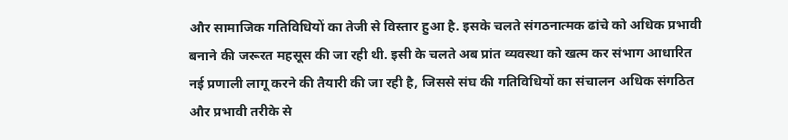और सामाजिक गतिविधियों का तेजी से विस्तार हुआ है. इसके चलते संगठनात्मक ढांचे को अधिक प्रभावी बनाने की जरूरत महसूस की जा रही थी. इसी के चलते अब प्रांत व्यवस्था को खत्म कर संभाग आधारित नई प्रणाली लागू करने की तैयारी की जा रही है, जिससे संघ की गतिविधियों का संचालन अधिक संगठित और प्रभावी तरीके से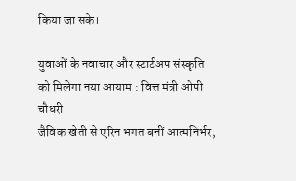किया जा सके।

युवाओं के नवाचार और स्टार्टअप संस्कृति को मिलेगा नया आयाम : वित्त मंत्री ओपी चौधरी
जैविक खेती से एरिन भगत बनीं आत्मनिर्भर,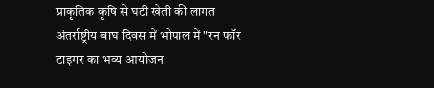प्राकृतिक कृषि से घटी खेती की लागत
अंतर्राष्ट्रीय बाघ दिवस में भोपाल में "रन फॉर टाइगर का भव्य आयोजन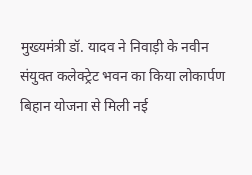मुख्यमंत्री डॉ. यादव ने निवाड़ी के नवीन संयुक्त कलेक्ट्रेट भवन का किया लोकार्पण
बिहान योजना से मिली नई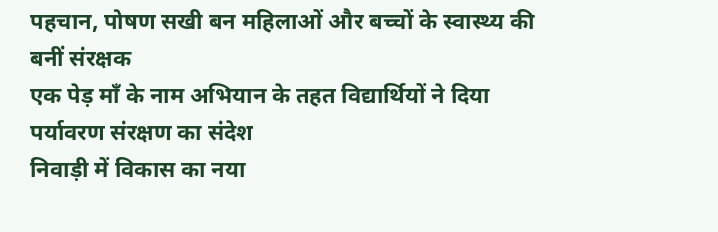पहचान, पोषण सखी बन महिलाओं और बच्चों के स्वास्थ्य की बनीं संरक्षक
एक पेड़ माँ के नाम अभियान के तहत विद्यार्थियों ने दिया पर्यावरण संरक्षण का संदेश
निवाड़ी में विकास का नया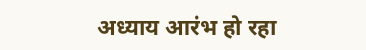अध्याय आरंभ हो रहा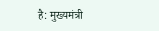है: मुख्यमंत्री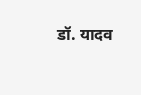डॉ. यादव